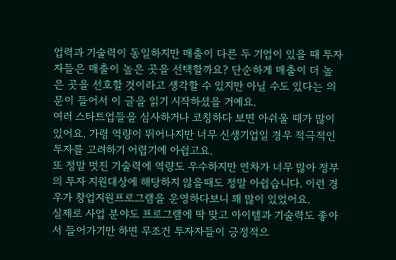업력과 기술력이 동일하지만 매출이 다른 두 기업이 있을 때 투자자들은 매출이 높은 곳을 선택할까요? 단순하게 매출이 더 높은 곳을 선호할 것이라고 생각할 수 있지만 아닐 수도 있다는 의문이 들어서 이 글을 읽기 시작하셨을 거예요.
여러 스타트업들을 심사하거나 코칭하다 보면 아쉬울 때가 많이 있어요. 가령 역량이 뛰어나지만 너무 신생기업일 경우 적극적인 투자를 고려하기 어렵기에 아쉽고요.
또 정말 멋진 기술력에 역량도 우수하지만 연차가 너무 많아 정부의 투자 지원대상에 해당하지 않을때도 정말 아쉽습니다. 이런 경우가 창업지원프로그램을 운영하다보니 꽤 많이 있었어요.
실제로 사업 분야도 프로그램에 딱 맞고 아이템과 기술력도 좋아서 들어가기만 하면 무조건 투자자들이 긍정적으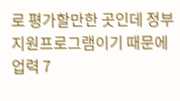로 평가할만한 곳인데 정부지원프로그램이기 때문에 업력 7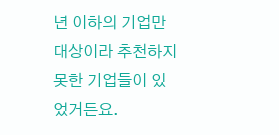년 이하의 기업만 대상이라 추천하지 못한 기업들이 있었거든요.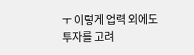ㅜ 이렇게 업력 외에도 투자를 고려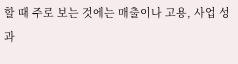할 때 주로 보는 것에는 매출이나 고용, 사업 성과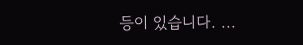등이 있습니다. ...